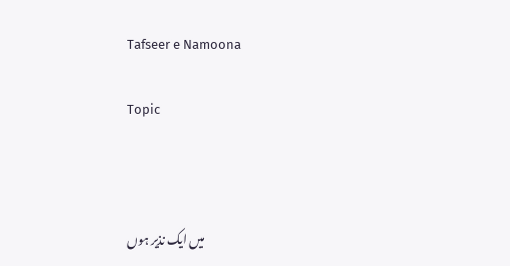Tafseer e Namoona

Topic



                                      میں ایک نذیر ہوں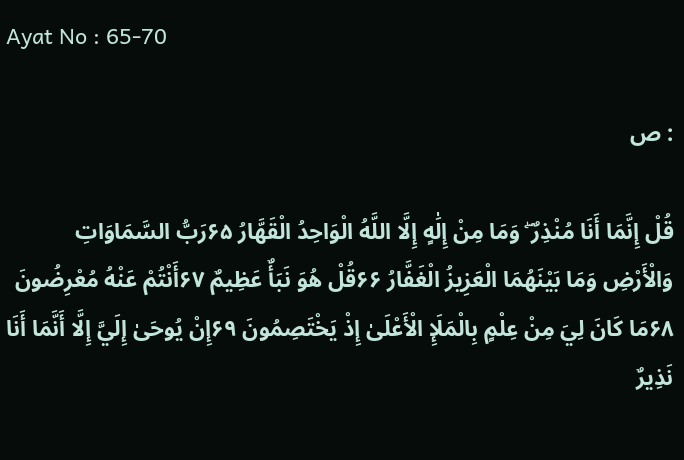Ayat No : 65-70

: ص

قُلْ إِنَّمَا أَنَا مُنْذِرٌ ۖ وَمَا مِنْ إِلَٰهٍ إِلَّا اللَّهُ الْوَاحِدُ الْقَهَّارُ ۶۵رَبُّ السَّمَاوَاتِ وَالْأَرْضِ وَمَا بَيْنَهُمَا الْعَزِيزُ الْغَفَّارُ ۶۶قُلْ هُوَ نَبَأٌ عَظِيمٌ ۶۷أَنْتُمْ عَنْهُ مُعْرِضُونَ ۶۸مَا كَانَ لِيَ مِنْ عِلْمٍ بِالْمَلَإِ الْأَعْلَىٰ إِذْ يَخْتَصِمُونَ ۶۹إِنْ يُوحَىٰ إِلَيَّ إِلَّا أَنَّمَا أَنَا نَذِيرٌ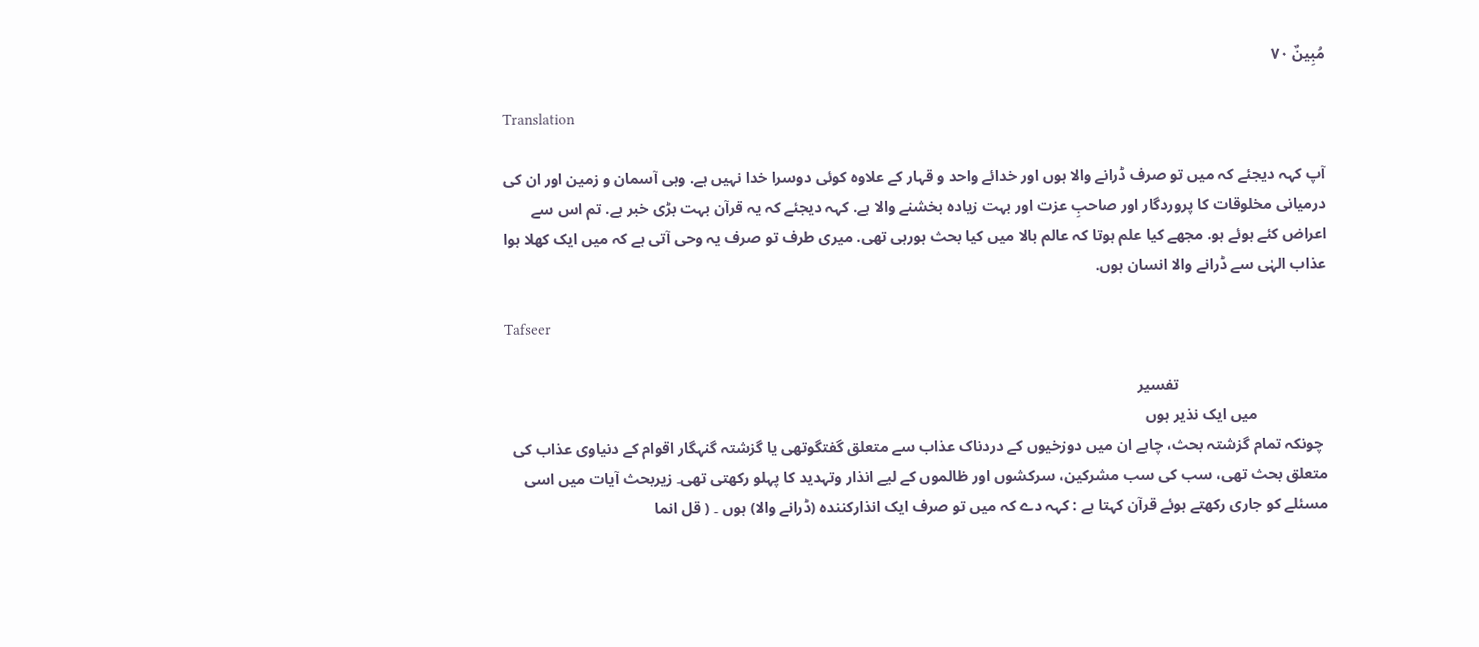مُبِينٌ ۷۰

Translation

آپ کہہ دیجئے کہ میں تو صرف ڈرانے والا ہوں اور خدائے واحد و قہار کے علاوہ کوئی دوسرا خدا نہیں ہے. وہی آسمان و زمین اور ان کی درمیانی مخلوقات کا پروردگار اور صاحبِ عزت اور بہت زیادہ بخشنے والا ہے. کہہ دیجئے کہ یہ قرآن بہت بڑی خبر ہے. تم اس سے اعراض کئے ہوئے ہو. مجھے کیا علم ہوتا کہ عالم بالا میں کیا بحث ہورہی تھی. میری طرف تو صرف یہ وحی آتی ہے کہ میں ایک کھلا ہوا عذاب الہٰی سے ڈرانے والا انسان ہوں.

Tafseer

                                      تفسیر
                  میں ایک نذیر ہوں
 چونکہ تمام گزشتہ بحث، چاہے ان میں دوزخیوں کے دردناک عذاب سے متعلق گفتگوتھی یا گزشتہ گنہگار اقوام کے دنیاوی عذاب کی متعلق بحث تھی، سب کی سب مشرکین، سرکشوں اور ظالموں کے لیے انذار وتہدید کا پہلو رکھتی تھی۔ زیربحث آیات میں اسی مسئلے کو جاری رکھتے ہوئے قرآن کہتا ہے : کہہ دے کہ میں تو صرف ایک انذارکننده (ڈرانے والا) ہوں ۔ ( قل انما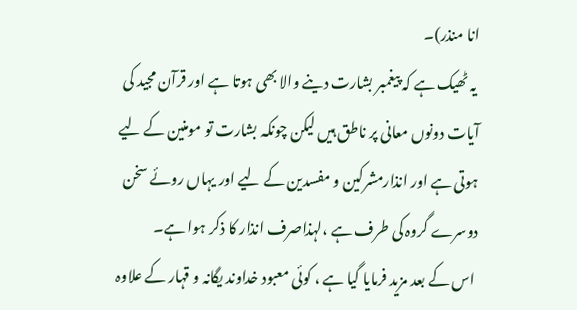انا منذر)۔
 یہ ٹھیک ہے کہ پیغمبر بشارت دینے والا بھی ہوتا ہے اور قرآن مجید کی آیات دونوں معانی پر ناطق ہیں لیکن چونکہ بشارت تو مومنین کے لیے ہوتی ہے اور انذارمشرکین و مفسدین کے لیے اور یہاں روئے سخن دوسرے گروہ کی طرف ہے ،لہذاصرف انذار کا ذکر ہوا ہے۔
 اس کے بعد مزید فرمایا گیا ہے ، کوئی معبود خداوند یگانہ و قہار کے علاوہ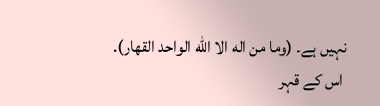نہیں ہے۔ (وما من اله الا الله الواحد القهار).
 اس کے قہر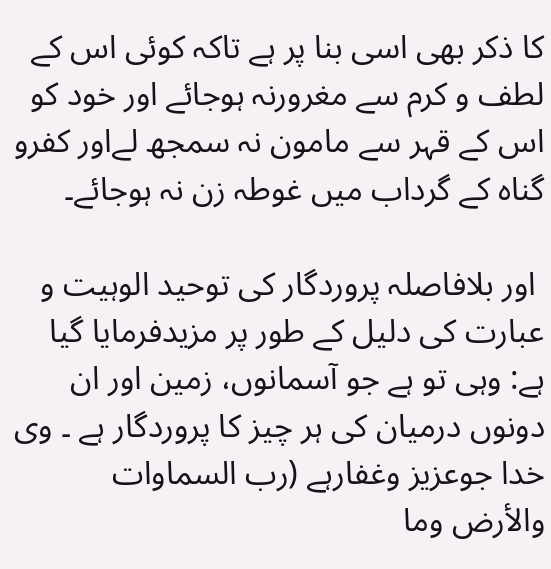کا ذکر بھی اسی بنا پر ہے تاکہ کوئی اس کے لطف و کرم سے مغرورنہ ہوجائے اور خود کو اس کے قہر سے مامون نہ سمجھ لےاور کفرو گناہ کے گرداب میں غوطہ زن نہ ہوجائے۔

 اور بلافاصلہ پروردگار کی توحید الوہیت و عبارت کی دلیل کے طور پر مزیدفرمایا گیا ہے: وہی تو ہے جو آسمانوں، زمین اور ان دونوں درمیان کی ہر چیز کا پروردگار ہے ۔ وی خدا جوعزیز وغفارہے (رب السماوات والأرض وما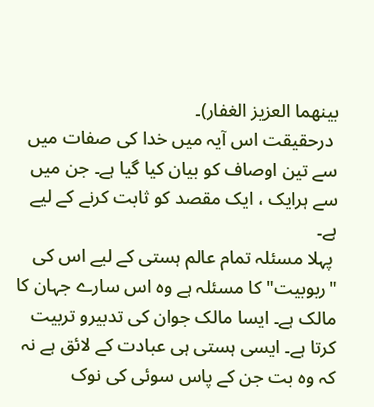بينهما العزيز الغفار)۔
 درحقیقت اس آیہ میں خدا کی صفات میں سے تین اوصاف کو بیان کیا گیا ہے۔ جن میں سے ہرایک ، ایک مقصد کو ثابت کرنے کے لیے ہے۔
 پہلا مسئلہ تمام عالم ہستی کے لیے اس کی "ربوبیت" کا مسئلہ ہے وہ اس سارے جہان کا مالک ہے۔ ایسا مالک جوان کی تدبیرو تربیت کرتا ہے۔ ایسی ہستی ہی عبادت کے لائق ہے نہ کہ وہ بت جن کے پاس سوئی کی نوک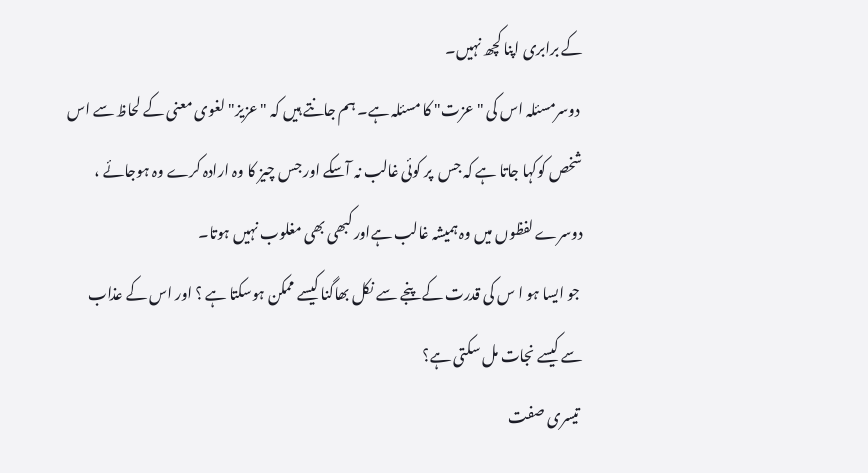کے برابری اپنا کچھ نہیں۔
 دوسرمسئلہ اس کی "عزت" کا مسئلہ ہے۔ ہم جانتے ہیں کہ "عزیز" لغوی معنی کے لحاظ سے اس شخص کوکہا جاتا ہے کہ جس  پر کوئی غالب نہ آسکے اور جس چیز کا وہ ارادہ کرے وہ ہوجائے ، دوسرے لفظوں میں وہ ہمیشہ غالب ہےاور کبھی بھی مغلوب نہیں ہوتا۔
 جو ایسا ہو ا س کی قدرت کے پنجے سے نکل بھاگنا کیسے ممکن ہوسکتا ہے ؟ اور اس کے عذاب سے کیسے نجات مل سکتی ہے؟
 تیسری صفت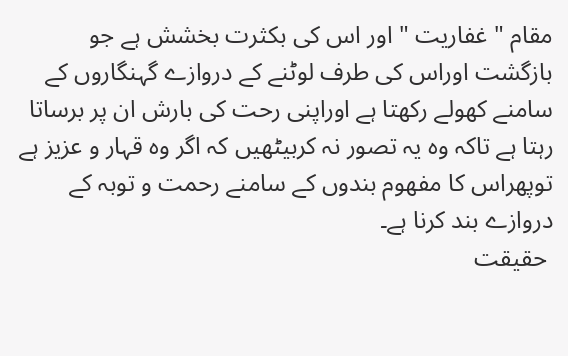مقام " غفاريت " اور اس کی بکثرت بخشش ہے جو بازگشت اوراس کی طرف لوٹنے کے دروازے گہنگاروں کے سامنے کھولے رکھتا ہے اوراپنی رحت کی بارش ان پر برساتا رہتا ہے تاکہ وہ یہ تصور نہ کربیٹھیں کہ اگر وہ قہار و عزیز ہے توپھراس کا مفهوم بندوں کے سامنے رحمت و توبہ کے دروازے بند کرنا ہے۔
 حقیقت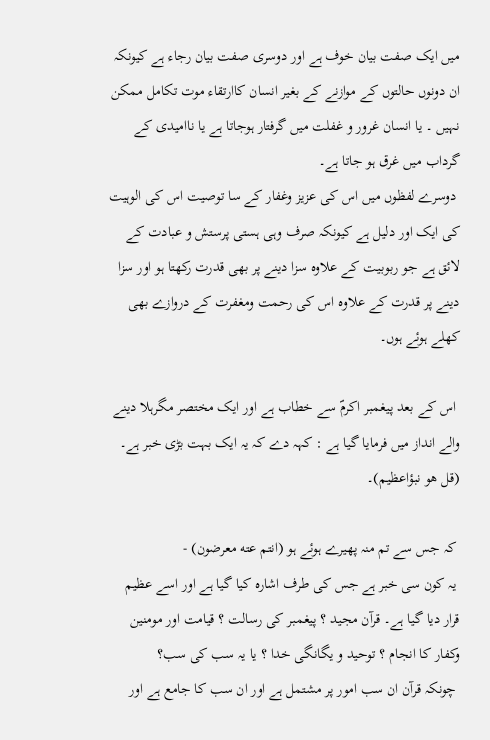میں ایک صفت بیان خوف ہے اور دوسری صفت بیان رجاء ہے کیونکہ ان دونوں حالتوں کے موازنے کے بغیر انسان کاارتقاء موت تکامل ممکن نہیں ۔ یا انسان غرور و غفلت میں گرفتار ہوجاتا ہے یا ناامیدی کے گرداب میں غرق ہو جاتا ہے۔
 دوسرے لفظوں میں اس کی عزیز وغفار کے سا توصیت اس کی الوہیت کی ایک اور دلیل ہے کیونکہ صرف وہی ہستی پرستش و عبادت کے لائق ہے جو ربوبیت کے علاوہ سزا دینے پر بھی قدرت رکھتا ہو اور سزا دینے پر قدرت کے علاوہ اس کی رحمت ومغفرت کے دروازے بھی کھلے ہوئے ہوں۔

 اس کے بعد پیغمبر اکرمؐ سے خطاب ہے اور ایک مختصر مگرہلا دینے والے انداز میں فرمایا گیا ہے : کہہ دے کہ یہ ایک بہت بڑی خبر ہے۔ (قل هو نبؤاعظیم)۔

 کہ جس سے تم منہ پھیرے ہوئے ہو (انتم عته معرضون) -
 یہ کون سی خبر ہے جس کی طرف اشارہ کیا گیا ہے اور اسے عظیم قرار دیا گیا ہے۔ قرآن مجید ؟ پیغمبر کی رسالت ؟ قیامت اور مومنین وکفار کا انجام ؟ توحید و یگانگی خدا ؟ یا یہ سب کی سب؟
 چونکہ قرآن ان سب امور پر مشتمل ہے اور ان سب کا جامع ہے اور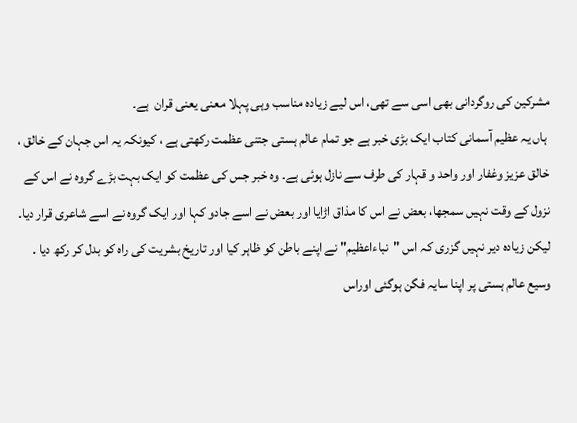مشرکین کی روگردانی بھی اسی سے تھی، اس لیے زیادہ مناسب وہی پہلا معنی یعنی قران  ہے۔
 ہاں یہ عظیم آسمانی کتاب ایک بڑی خبر ہے جو تمام عالم ہستی جتنی عظمت رکھتی ہے ، کیونکہ یہ اس جہان کے خالق ، خالق عزیز وغفار اور واحد و قہار کی طرف سے نازل ہوئی ہے۔ وہ خبر جس کی عظمت کو ایک بہت بڑے گروہ نے اس کے نزول کے وقت نہیں سمجھا، بعض نے اس کا مذاق اڑایا اور بعض نے اسے جادو کہا اور ایک گروہ نے اسے شاعری قرار دیا۔ لیکن زیادہ دیر نہیں گزری کہ اس "نباءاعظیم" نے اپنے باطن کو ظاہر کیا اور تاریخ بشریت کی راہ کو بدل کر رکھ دیا ۔ وسیع عالم ہستی پر اپنا سایہ فگن ہوگئی اوراس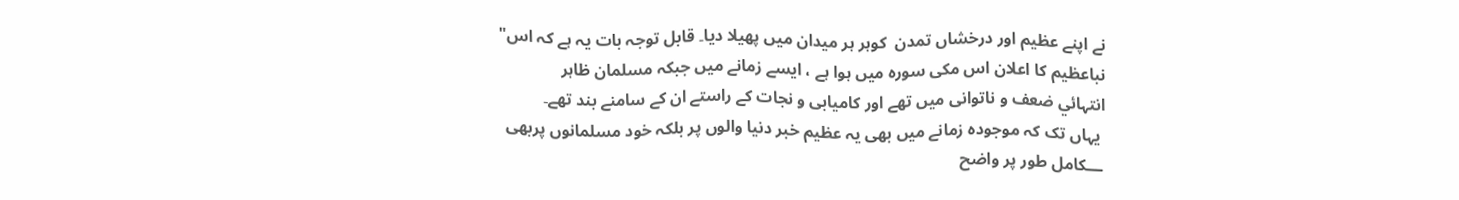نے اپنے عظیم اور درخشاں تمدن  کوہر ہر میدان میں پھیلا دیا۔ قابل توجہ بات یہ ہے کہ اس" نباعظیم کا اعلان اس مکی سورہ میں ہوا ہے ، ایسے زمانے میں جبکہ مسلمان ظاہر
انتہائي ضعف و ناتوانی میں تھے اور کامیابی و نجات کے راستے ان کے سامنے بند تھے۔
 یہاں تک کہ موجودہ زمانے میں بھی یہ عظیم خبر دنیا والوں پر بلکہ خود مسلمانوں پربھی ـــکامل طور پر واضح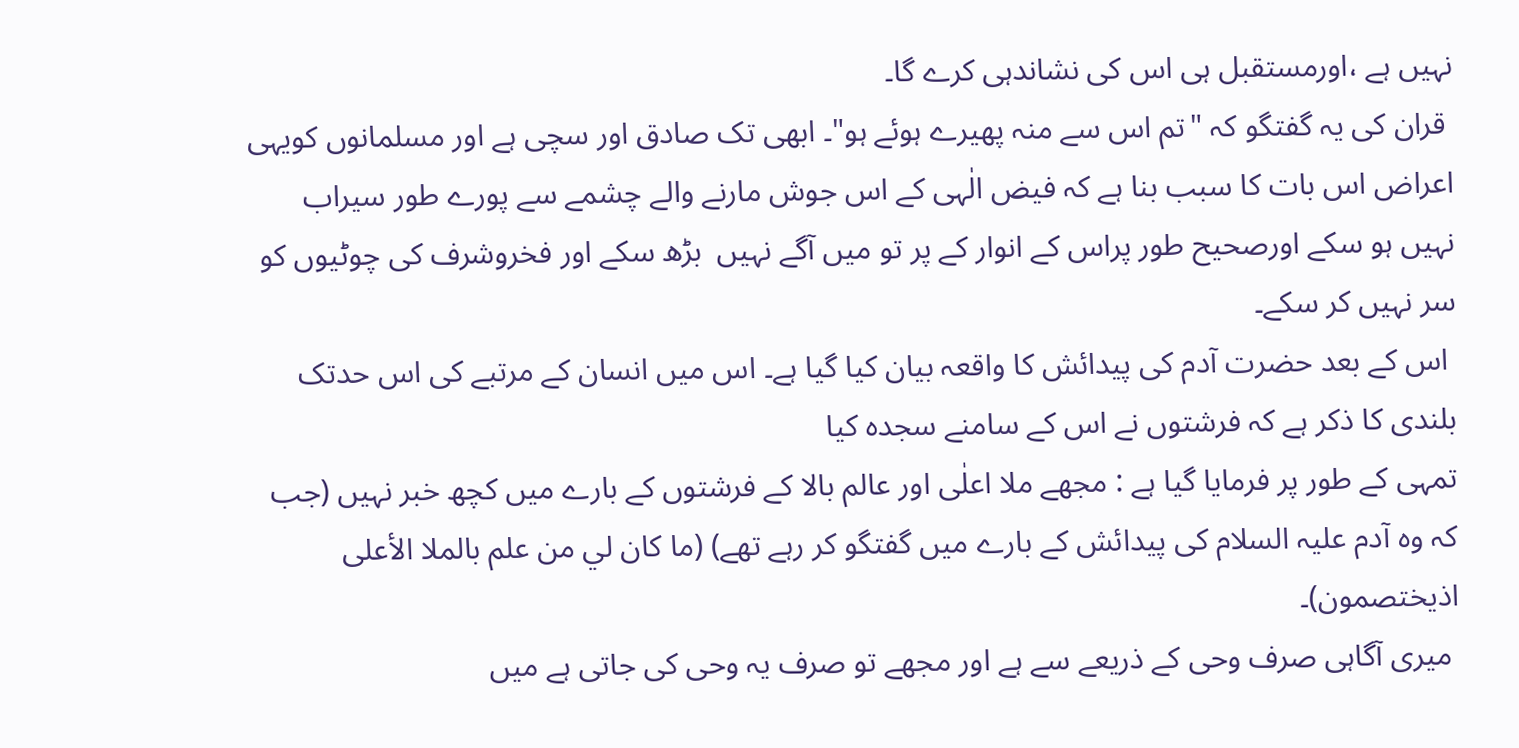نہیں ہے ،اورمستقبل ہی اس کی نشاندہی کرے گا۔
 قران کی یہ گفتگو کہ "تم اس سے منہ پھیرے ہوئے ہو"۔ ابھی تک صادق اور سچی ہے اور مسلمانوں کویہی اعراض اس بات کا سبب بنا ہے کہ فیض الٰہی کے اس جوش مارنے والے چشمے سے پورے طور سیراب نہیں ہو سکے اورصحیح طور پراس کے انوار کے پر تو میں آگے نہیں  بڑھ سکے اور فخروشرف کی چوٹیوں کو سر نہیں کر سکے۔
 اس کے بعد حضرت آدم کی پیدائش کا واقعہ بیان کیا گیا ہے۔ اس میں انسان کے مرتبے کی اس حدتک بلندی کا ذکر ہے کہ فرشتوں نے اس کے سامنے سجدہ کیا
تمہی کے طور پر فرمایا گیا ہے : مجھے ملا اعلٰی اور عالم بالا کے فرشتوں کے بارے میں کچھ خبر نہیں (جب کہ وہ آدم علیہ السلام کی پیدائش کے بارے میں گفتگو کر رہے تھے) (ما كان لي من علم بالملا الأعلى اذيختصمون)۔
 میری آگاہی صرف وحی کے ذریعے سے ہے اور مجھے تو صرف یہ وحی کی جاتی ہے میں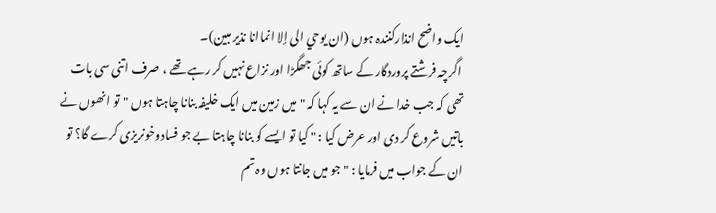ایک واضح انذارکنندہ ہوں (ان يوحي الى إلا انماانا نذير مبين)۔
 اگرچہ فرشتے پروردگار کے ساتھ کوئی جھگڑا اور نزاع نہیں کر رہے تھے ، صرف اتنی سی بات تھی کہ جب خدا نے ان سے یہ کہا کہ "میں زمین میں ایک خلیفہ بنانا چاہتا ہوں "تو انھوں نے باتیں شروع کر دی اور عرض کیا : " کیا تو ایسے کو بنانا چاہتا بے جو فسادوخونریزی کرے گا؟ تو ان کے جواب میں فرمایا : "جو میں جانتا ہوں وہ تم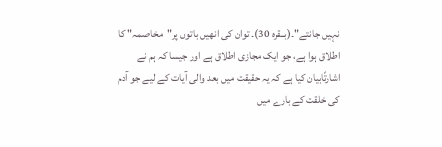نہیں جانتے"۔(بــقره 30)۔ توان کی انھیں باتوں پر"مخاصمہ" کا اطلاق ہوا ہے، جو ایک مجازی اطلاق ہے اور جیسا کہ ہم نے اشارتًابیان کیا ہے کہ یہ حقیقت میں بعد والی آیات کے لیے جو آدم کی خلقت کے بارے میں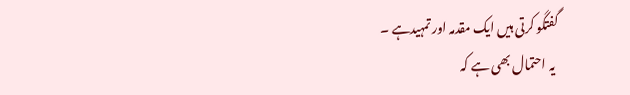گفتگو کرتی ہیں ایک مقدمہ اور تمہیدہے ۔
 یہ احتمال بھی ہے کہ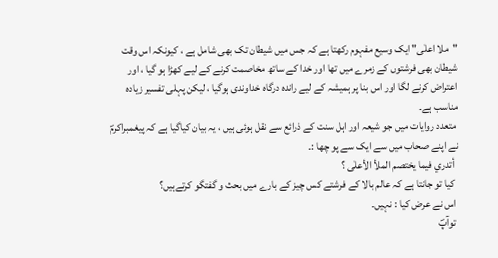"ملا اعلٰی" ایک وسیع مفہوم رکھتا ہے کہ جس میں شیطان تک بھی شامل ہے ، کیونکہ اس وقت شیطان بھی فرشتوں کے زمرے میں تھا اور خدا کے ساتھ مخاصمت کرنے کے لیے کھڑا ہو گیا ، اور اعتراض کرنے لگا اور اس بنا پر ہمیشہ کے لیے راندہ درگاہ خداوندی ہوگیا ، لیکن پہلی تفسیر زیادہ مناسب ہے۔
 متعدد روایات میں جو شیعہ اور اہل سنت کے ذرائع سے نقل ہوئی ہیں ، یہ بیان کیاگیا ہے کہ پیغمبراکرمؐ نے اپنے صحاب میں سے ایک سے پو چھا :۔
  أتدري فيما يختصم الملأ الأعلٰى ؟
  کیا تو جانتا ہے کہ عالم بالا کے فرشتے کس چیز کے بارے میں بحث و گفتگو کرتےہیں؟
 اس نے عرض کیا : نہیں۔
 توآپؐ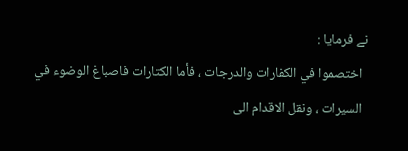نے فرمایا :
  اختصموا في الكفارات والدرجات ، فأما الكتارات فاصباغ الوضوء في
  السيرات ، ونقل الاقدام الى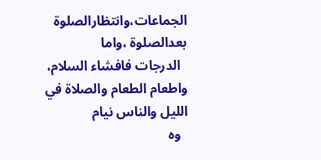الجماعات،وانتظارالصلوة بعدالصلوة ،واما
  الدرجات فافشاء السلام، واطعام الطعام والصلاة في الليل والناس نيام
  وہ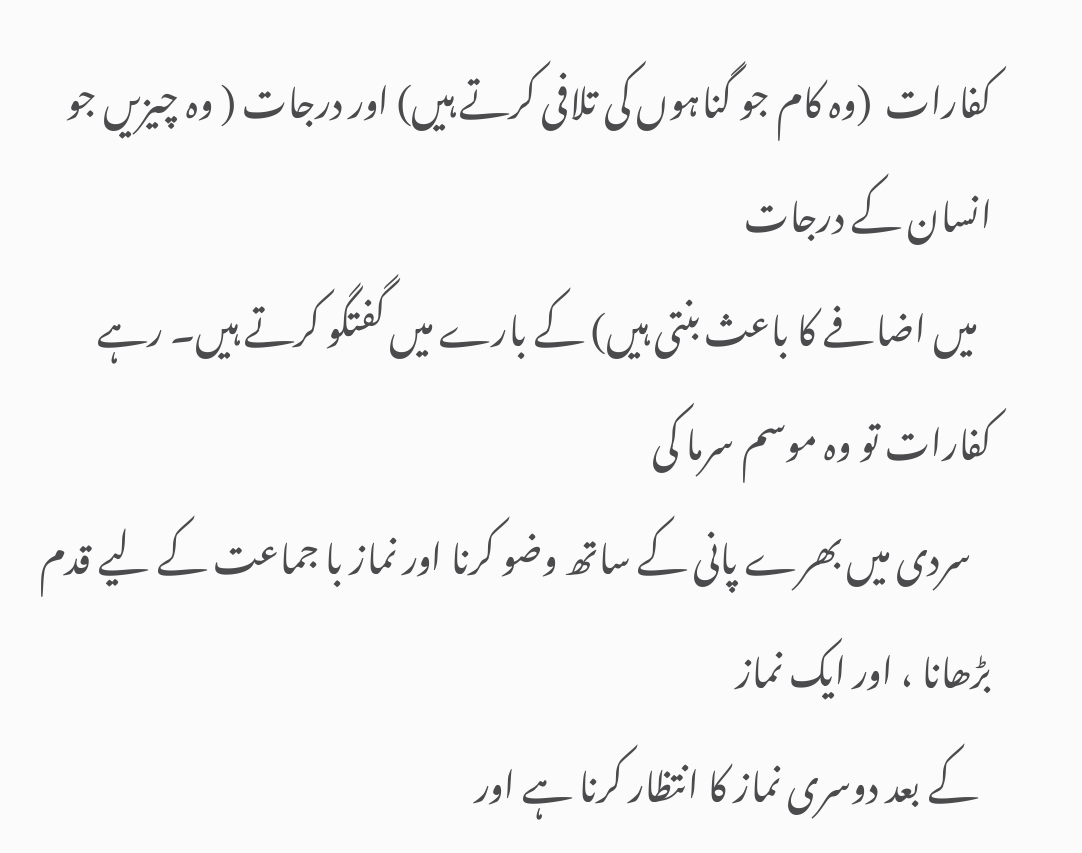کفارات  (وہ کام جو گناہوں کی تلافی کرتے ہیں) اور درجات ( وہ چیزیں جو انسان کے درجات
  میں اضافے کا باعث بنتی ہیں) کے بارے میں گفتگو کرتے ہیں۔ رہے کفارات تو وہ موسم سرما کی
   سردی میں بھرے پانی کے ساتھ وضو کرنا اور نماز با جماعت کے لیے قدم بڑھانا ، اور ایک نماز
  کے بعد دوسری نماز کا انتظار کرنا ہے اور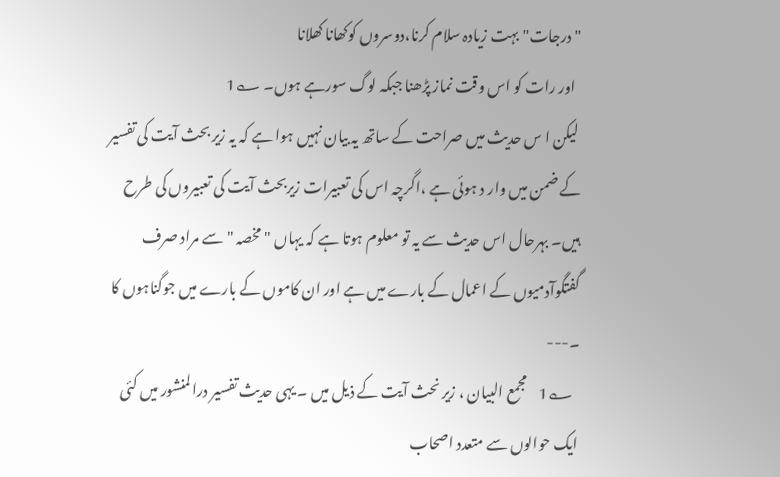"درجات" بہت زیادہ سلام کرنا،دوسروں کوکھانا کھلانا
  اور رات کو اس وقت نماز پڑھنا جبکہ لوگ سورہے ہوں۔ ؎1
 لیکن ا س حدیث میں صراحت کے ساتھ یہ بیان نہیں ہوا ہے کہ یہ زیر بحث آیت کی تفسیر کے ضمن میں وار د ہوئی ہے ،اگرچہ اس کی تعبیرات زیربحث آیت کی تعبیروں کی طرح ہیں۔ بہرحال اس حدیث سے یہ تو معلوم ہوتا ہے کہ یہاں "مخصہ " سے مراد صرف گفتگوآدمیوں کے اعمال کے بارے میں ہے اور ان کاموں کے بارے میں جوگناہوں کا
۔---
  ؎1    مجمع البیان ، زیر نحث آیت کے ذیل میں ۔ یہی حدیث تفسیر درالمنشور میں کئی ایک حوالوں سے متعدد اصحاب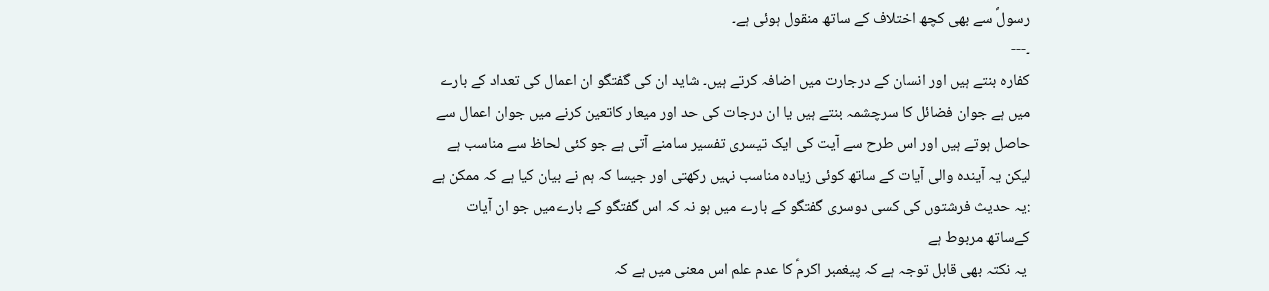رسولؐ سے بھی کچھ اختلاف کے ساتھ منقول ہوئی ہے۔
۔---
کفارہ بنتے ہیں اور انسان کے درجارت میں اضافہ کرتے ہیں۔ شاید ان کی گفتگو ان اعمال کی تعداد کے بارے میں ہے جوان فضائل کا سرچشمہ بنتے ہیں یا ان درجات کی حد اور میعار کاتعین کرنے میں جوان اعمال سے حاصل ہوتے ہیں اور اس طرح سے آیت کی ایک تیسری تفسیر سامنے آتی ہے جو کئی لحاظ سے مناسب ہے لیکن یہ آینده والی آیات کے ساتھ کوئی زیادہ مناسب نہیں رکھتی اور جیسا کہ ہم نے بیان کیا ہے کہ ممکن ہے :یہ حدیث فرشتوں کی کسی دوسری گفتگو کے بارے میں ہو نہ کہ اس گفتگو کے بارےمیں جو ان آیات کےساتھ مربوط ہے
 یہ نکتہ بھی قابل توجہ ہے کہ پیغمبر اکرمؑ کا عدم علم اس معنی میں ہے کہ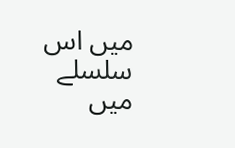میں اس سلسلے میں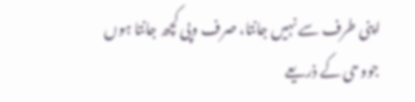اپنی طرف سے نہیں جانتا، صرف وپی کچھ جانتا ہوں جووحی کے ذریعے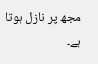مجھ پر نازل ہوتا ہے۔